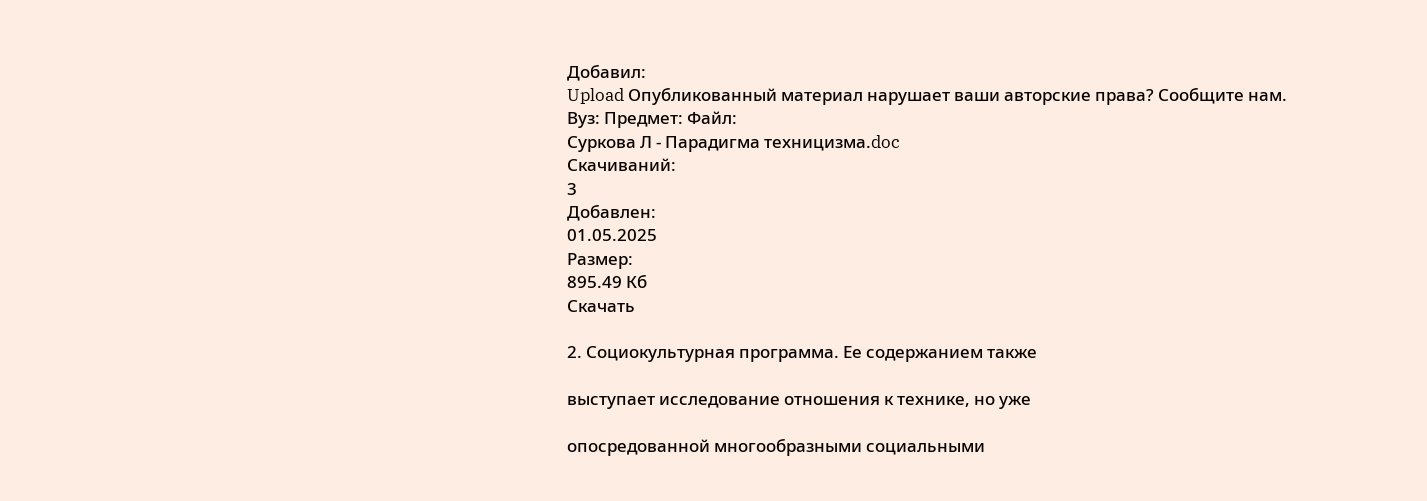Добавил:
Upload Опубликованный материал нарушает ваши авторские права? Сообщите нам.
Вуз: Предмет: Файл:
Суркова Л - Парадигма техницизма.doc
Скачиваний:
3
Добавлен:
01.05.2025
Размер:
895.49 Кб
Скачать

2. Социокультурная программа. Ее содержанием также

выступает исследование отношения к технике, но уже

опосредованной многообразными социальными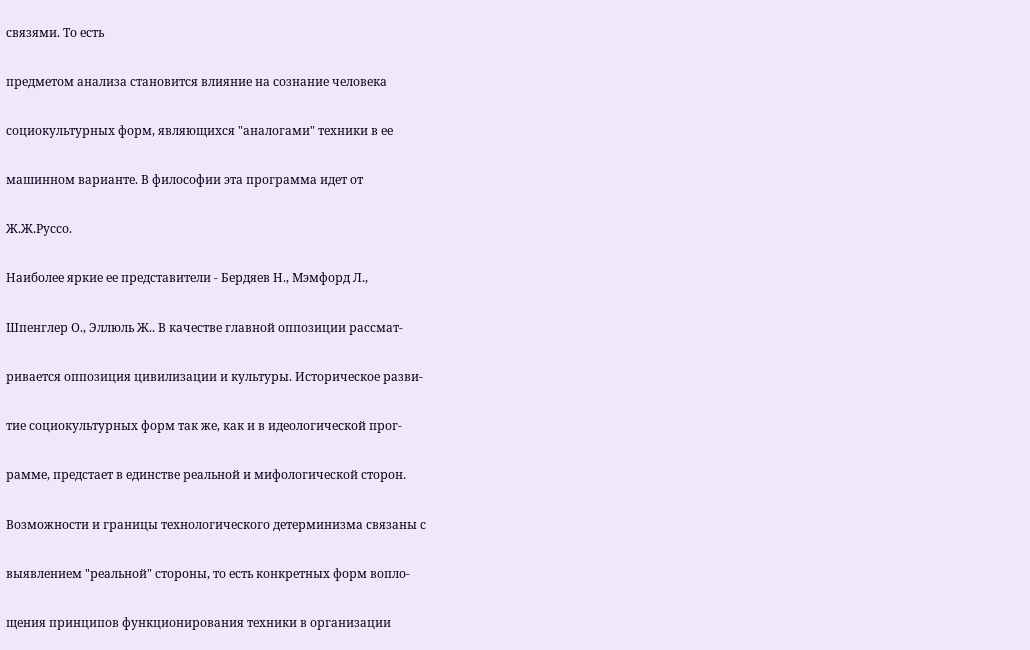связями. То есть

предметом анализа становится влияние на сознание человека

социокультурных форм, являющихся "аналогами" техники в ее

машинном варианте. В философии эта программа идет от

Ж.Ж.Руссо.

Наиболее яркие ее представители - Бердяев Н., Мэмфорд Л.,

Шпенглер О., Эллюль Ж.. В качестве главной оппозиции рассмат-

ривается оппозиция цивилизации и культуры. Историческое разви-

тие социокультурных форм так же, как и в идеологической прог-

рамме, предстает в единстве реальной и мифологической сторон.

Возможности и границы технологического детерминизма связаны с

выявлением "реальной" стороны, то есть конкретных форм вопло-

щения принципов функционирования техники в организации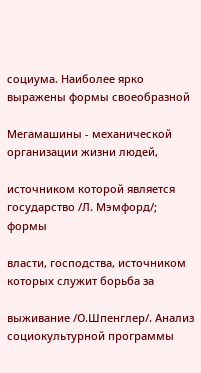социума. Наиболее ярко выражены формы своеобразной

Мегамашины - механической организации жизни людей,

источником которой является государство /Л. Мэмфорд/; формы

власти, господства, источником которых служит борьба за

выживание /О.Шпенглер/. Анализ социокультурной программы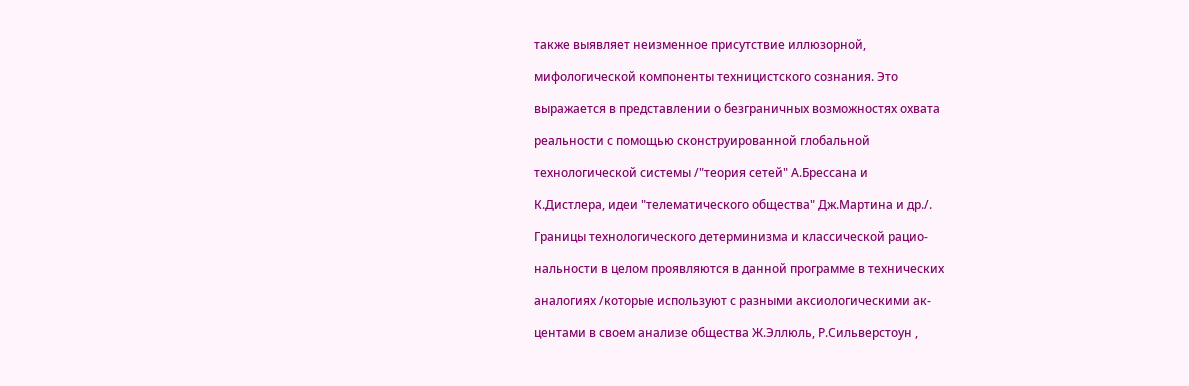также выявляет неизменное присутствие иллюзорной,

мифологической компоненты техницистского сознания. Это

выражается в представлении о безграничных возможностях охвата

реальности с помощью сконструированной глобальной

технологической системы /"теория сетей" А.Брессана и

К.Дистлера, идеи "телематического общества" Дж.Мартина и др./.

Границы технологического детерминизма и классической рацио-

нальности в целом проявляются в данной программе в технических

аналогиях /которые используют с разными аксиологическими ак-

центами в своем анализе общества Ж.Эллюль, Р.Сильверстоун ,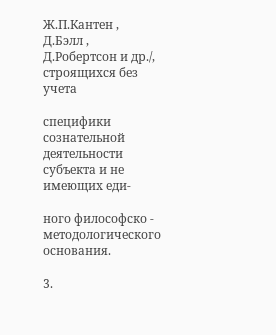Ж.П.Кантен , Д.Бэлл , Д.Робертсон и др./, строящихся без учета

специфики сознательной деятельности субъекта и не имеющих еди-

ного философско - методологического основания.

3.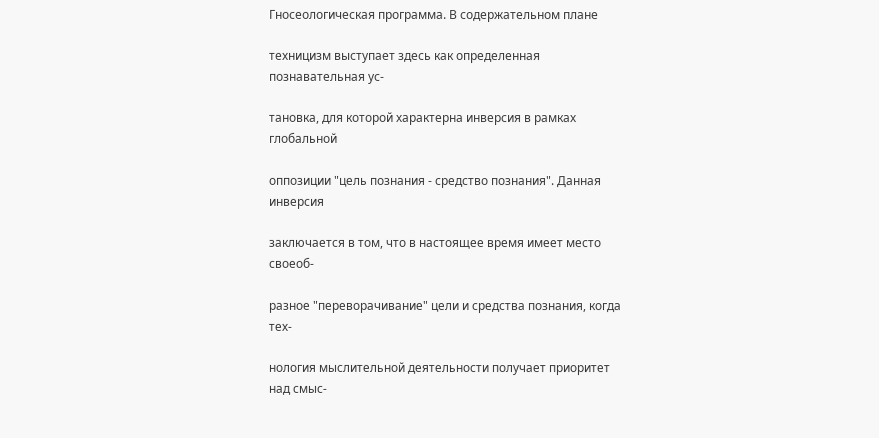Гносеологическая программа. В содержательном плане

техницизм выступает здесь как определенная познавательная ус-

тановка, для которой характерна инверсия в рамках глобальной

оппозиции "цель познания - средство познания". Данная инверсия

заключается в том, что в настоящее время имеет место своеоб-

разное "переворачивание" цели и средства познания, когда тех-

нология мыслительной деятельности получает приоритет над смыс-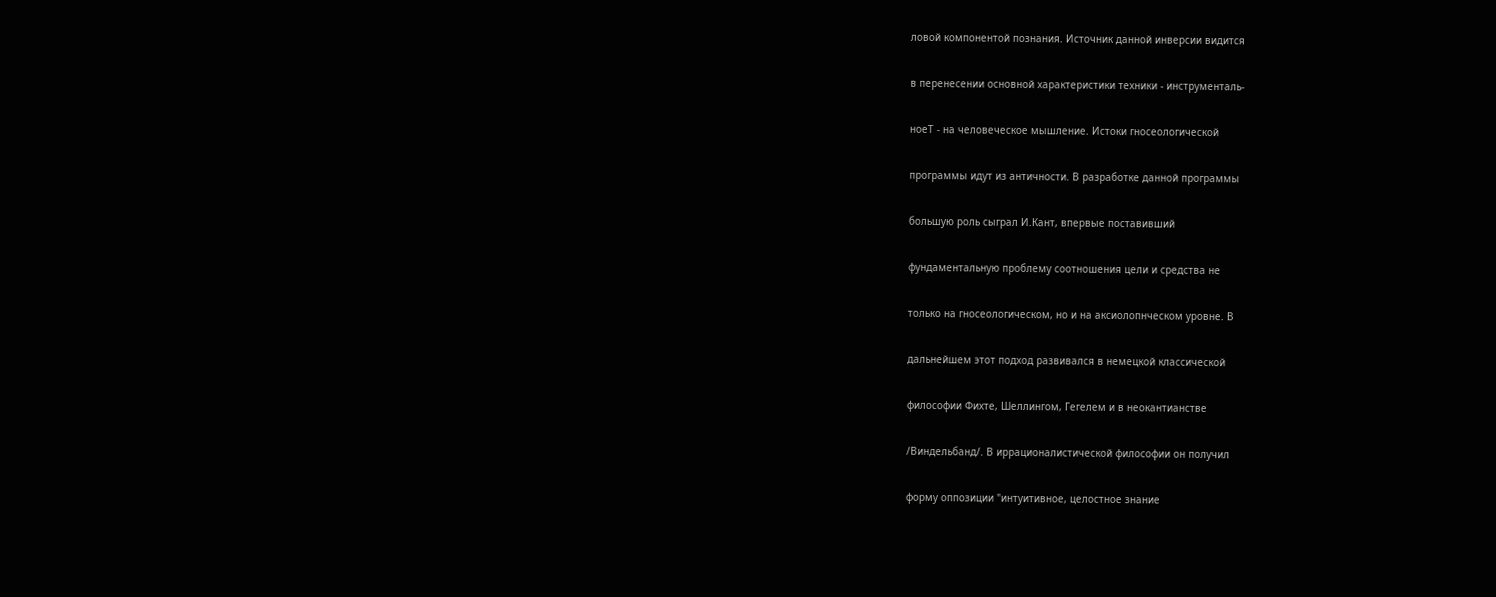ловой компонентой познания. Источник данной инверсии видится

в перенесении основной характеристики техники - инструменталь-

ноеT - на человеческое мышление. Истоки гносеологической

программы идут из античности. В разработке данной программы

большую роль сыграл И.Кант, впервые поставивший

фундаментальную проблему соотношения цели и средства не

только на гносеологическом, но и на аксиолопнческом уровне. В

дальнейшем этот подход развивался в немецкой классической

философии Фихте, Шеллингом, Гегелем и в неокантианстве

/Виндельбанд/. В иррационалистической философии он получил

форму оппозиции "интуитивное, целостное знание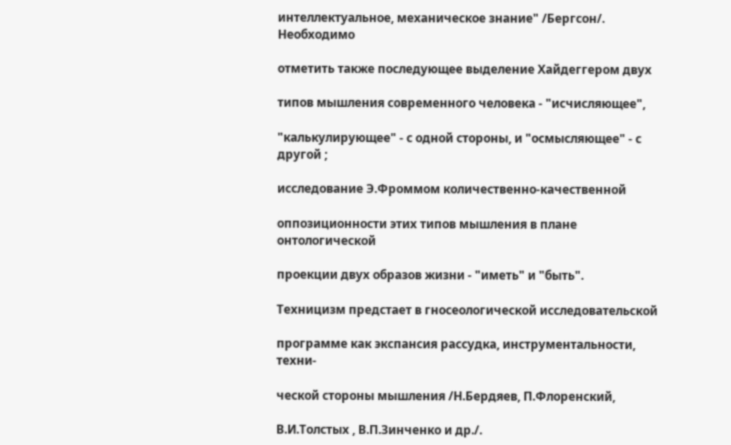интеллектуальное, механическое знание" /Бергсон/. Необходимо

отметить также последующее выделение Хайдеггером двух

типов мышления современного человека - "исчисляющее",

"калькулирующее" - с одной стороны, и "осмысляющее" - с другой ;

исследование Э.Фроммом количественно-качественной

оппозиционности этих типов мышления в плане онтологической

проекции двух образов жизни - "иметь" и "быть".

Техницизм предстает в гносеологической исследовательской

программе как экспансия рассудка, инструментальности, техни-

ческой стороны мышления /Н.Бердяев, П.Флоренский,

В.И.Толстых , В.П.Зинченко и др./.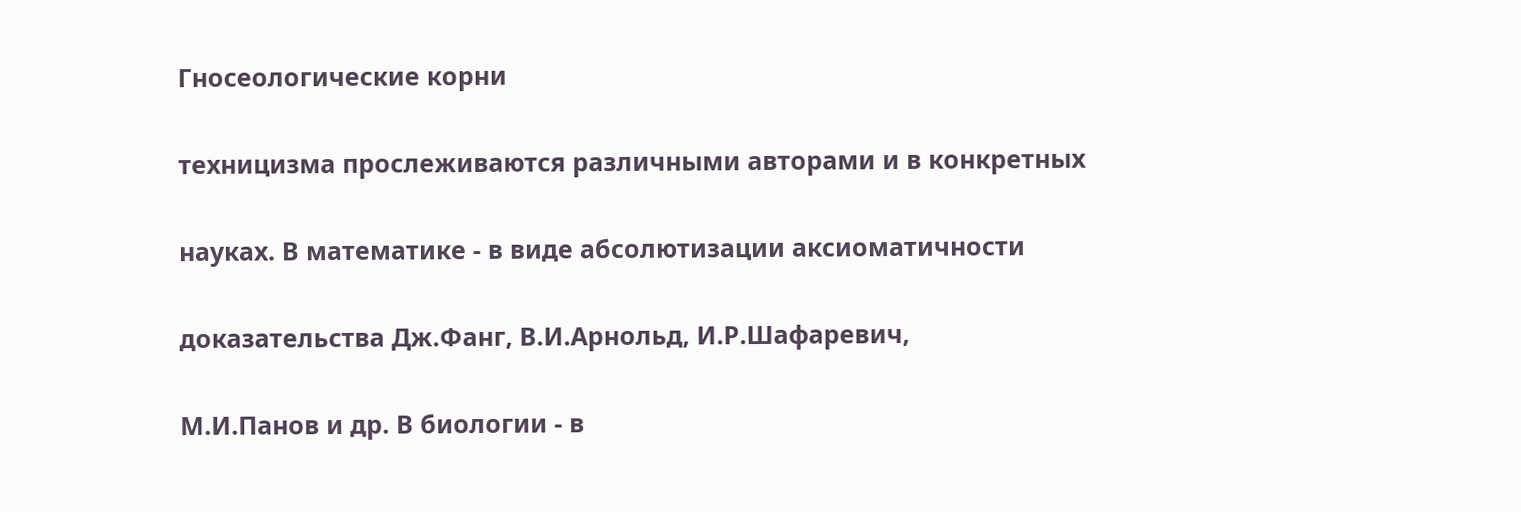Гносеологические корни

техницизма прослеживаются различными авторами и в конкретных

науках. В математике - в виде абсолютизации аксиоматичности

доказательства Дж.Фанг, В.И.Арнольд, И.Р.Шафаревич,

М.И.Панов и др. В биологии - в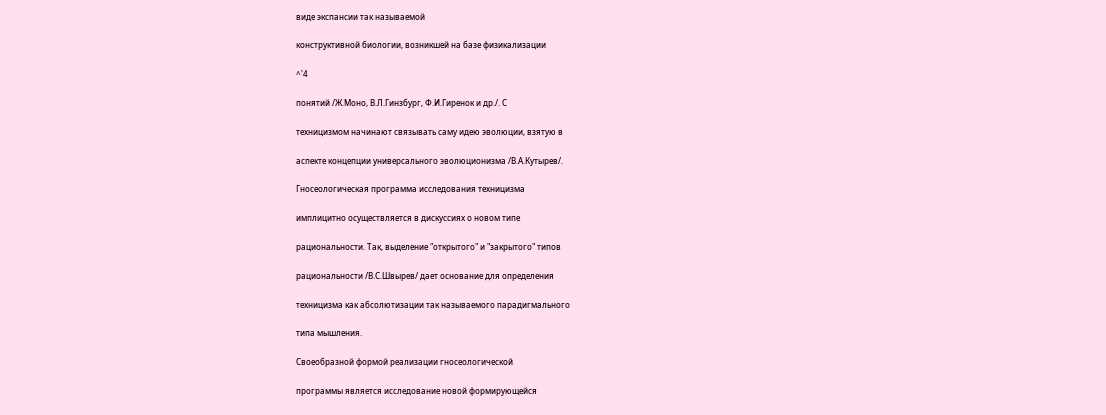виде экспансии так называемой

конструктивной биологии, возникшей на базе физикализации

^'4

понятий /Ж.Моно, В.Л.Гинзбург, Ф.И.Гиренок и др./. С

техницизмом начинают связывать саму идею эволюции, взятую в

аспекте концепции универсального эволюционизма /В.А.Кутырев/.

Гносеологическая программа исследования техницизма

имплицитно осуществляется в дискуссиях о новом типе

рациональности. Так, выделение "открытого" и "закрытого" типов

рациональности /В.С.Швырев/ дает основание для определения

техницизма как абсолютизации так называемого парадигмального

типа мышления.

Своеобразной формой реализации гносеологической

программы является исследование новой формирующейся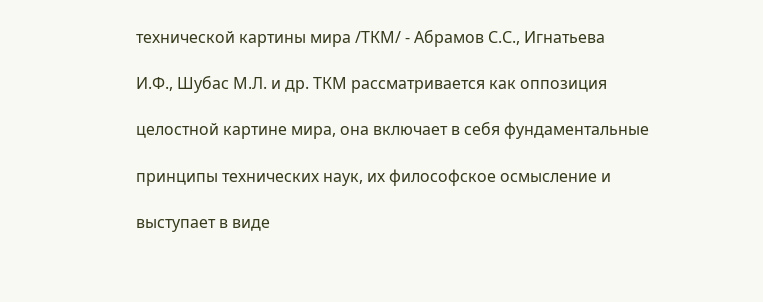технической картины мира /ТКМ/ - Абрамов С.С., Игнатьева

И.Ф., Шубас М.Л. и др. ТКМ рассматривается как оппозиция

целостной картине мира, она включает в себя фундаментальные

принципы технических наук, их философское осмысление и

выступает в виде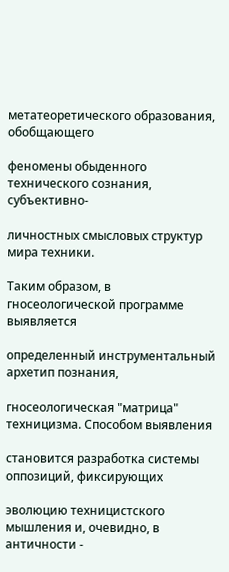метатеоретического образования, обобщающего

феномены обыденного технического сознания, субъективно-

личностных смысловых структур мира техники.

Таким образом, в гносеологической программе выявляется

определенный инструментальный архетип познания,

гносеологическая "матрица" техницизма. Способом выявления

становится разработка системы оппозиций, фиксирующих

эволюцию техницистского мышления и, очевидно, в античности -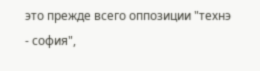это прежде всего оппозиции "технэ - софия",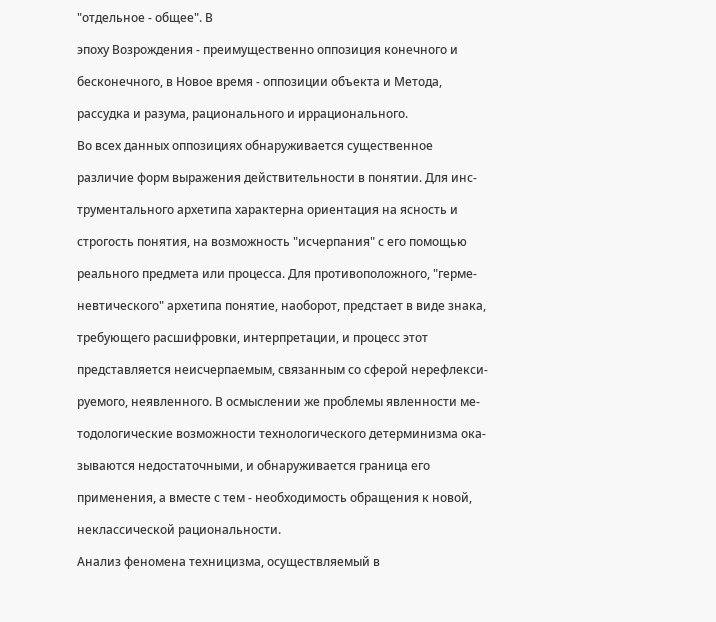"отдельное - общее". В

эпоху Возрождения - преимущественно оппозиция конечного и

бесконечного, в Новое время - оппозиции объекта и Метода,

рассудка и разума, рационального и иррационального.

Во всех данных оппозициях обнаруживается существенное

различие форм выражения действительности в понятии. Для инс-

трументального архетипа характерна ориентация на ясность и

строгость понятия, на возможность "исчерпания" с его помощью

реального предмета или процесса. Для противоположного, "герме-

невтического" архетипа понятие, наоборот, предстает в виде знака,

требующего расшифровки, интерпретации, и процесс этот

представляется неисчерпаемым, связанным со сферой нерефлекси-

руемого, неявленного. В осмыслении же проблемы явленности ме-

тодологические возможности технологического детерминизма ока-

зываются недостаточными, и обнаруживается граница его

применения, а вместе с тем - необходимость обращения к новой,

неклассической рациональности.

Анализ феномена техницизма, осуществляемый в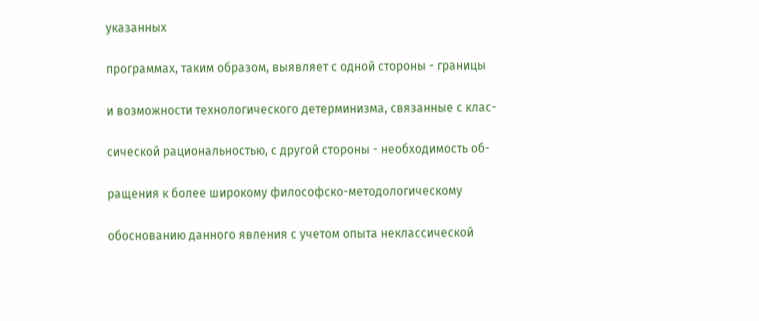указанных

программах, таким образом, выявляет с одной стороны - границы

и возможности технологического детерминизма, связанные с клас-

сической рациональностью, с другой стороны - необходимость об-

ращения к более широкому философско-методологическому

обоснованию данного явления с учетом опыта неклассической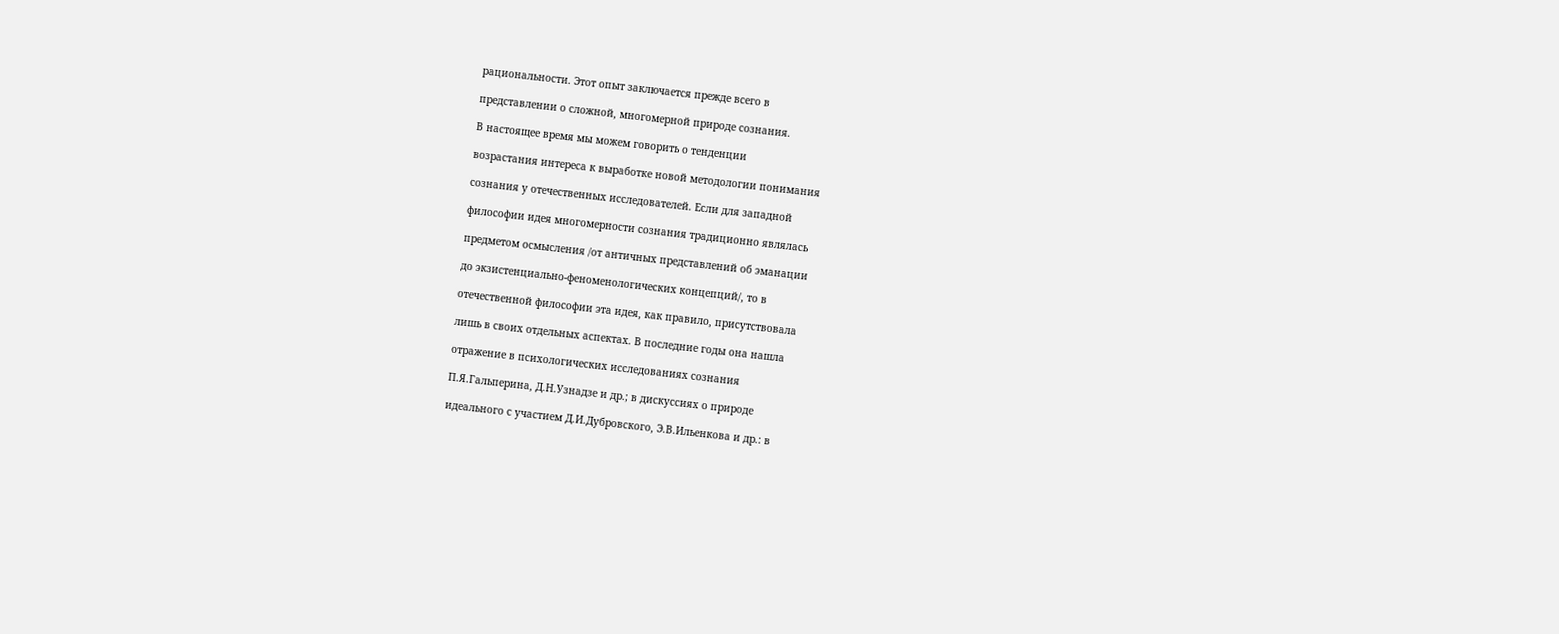рациональности. Этот опыт заключается прежде всего в

представлении о сложной, многомерной природе сознания.

В настоящее время мы можем говорить о тенденции

возрастания интереса к выработке новой методологии понимания

сознания у отечественных исследователей. Если для западной

философии идея многомерности сознания традиционно являлась

предметом осмысления /от античных представлений об эманации

до экзистенциально-феноменологических концепций/, то в

отечественной философии эта идея, как правило, присутствовала

лишь в своих отдельных аспектах. В последние годы она нашла

отражение в психологических исследованиях сознания

П.Я.Гальперина, Д.Н.Узнадзе и др.; в дискуссиях о природе

идеального с участием Д.И.Дубровского, Э.В.Ильенкова и др.: в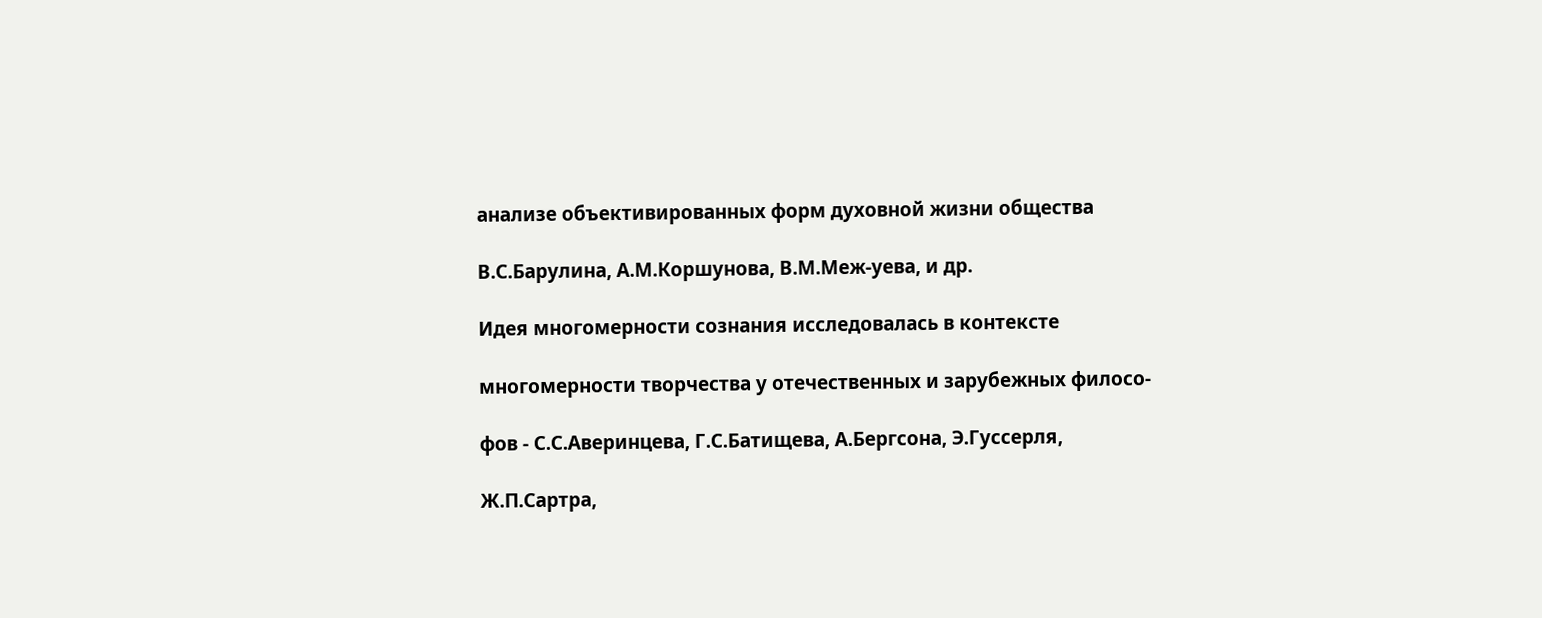анализе объективированных форм духовной жизни общества

В.С.Барулина, А.М.Коршунова, В.М.Меж-уева, и др.

Идея многомерности сознания исследовалась в контексте

многомерности творчества у отечественных и зарубежных филосо-

фов - С.С.Аверинцева, Г.С.Батищева, А.Бергсона, Э.Гуссерля,

Ж.П.Сартра,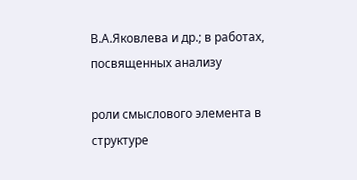В.А.Яковлева и др.; в работах, посвященных анализу

роли смыслового элемента в структуре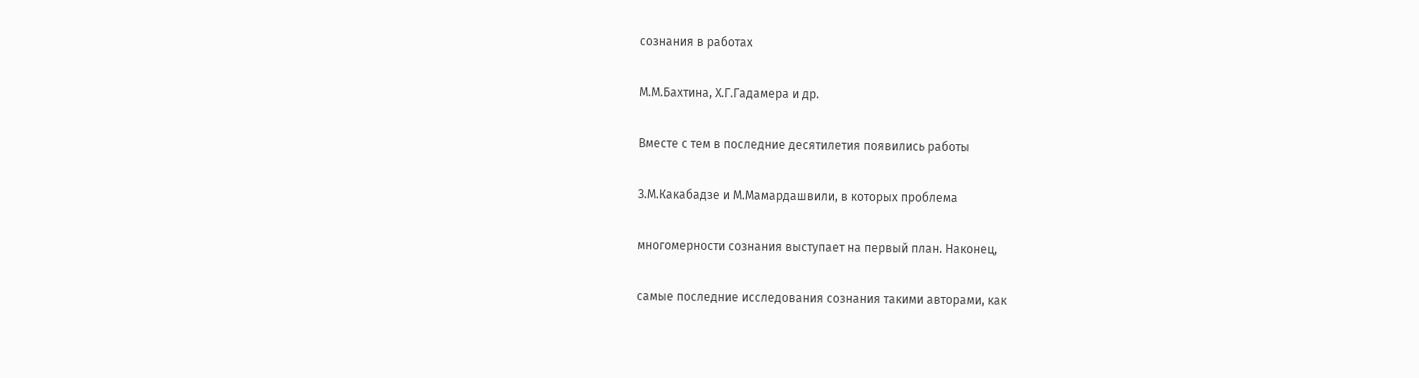сознания в работах

М.М.Бахтина, Х.Г.Гадамера и др.

Вместе с тем в последние десятилетия появились работы

З.М.Какабадзе и М.Мамардашвили, в которых проблема

многомерности сознания выступает на первый план. Наконец,

самые последние исследования сознания такими авторами, как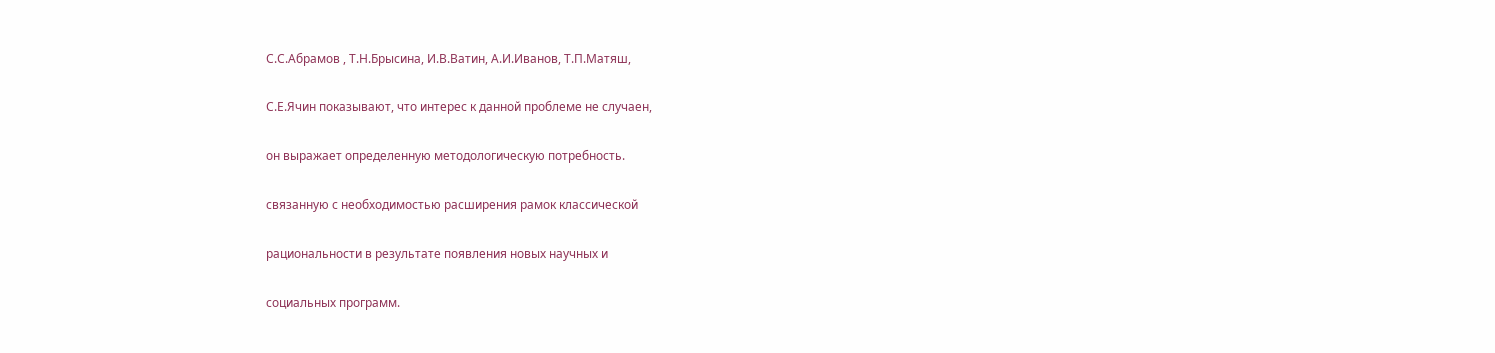С.С.Абрамов , Т.Н.Брысина, И.В.Ватин, А.И.Иванов, Т.П.Матяш,

С.Е.Ячин показывают, что интерес к данной проблеме не случаен,

он выражает определенную методологическую потребность.

связанную с необходимостью расширения рамок классической

рациональности в результате появления новых научных и

социальных программ.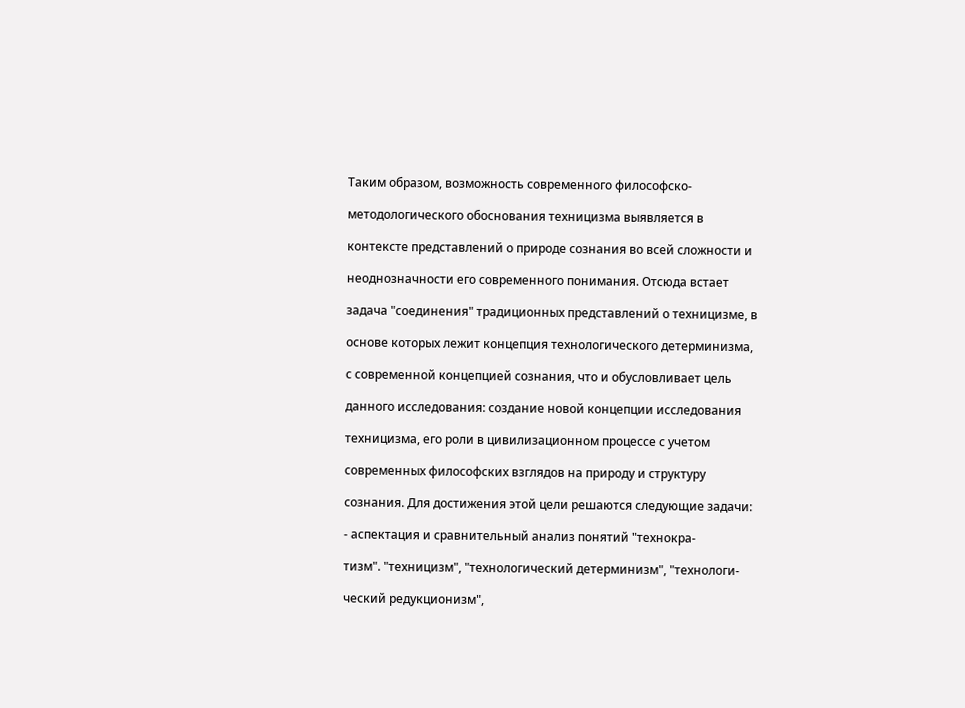Таким образом, возможность современного философско-

методологического обоснования техницизма выявляется в

контексте представлений о природе сознания во всей сложности и

неоднозначности его современного понимания. Отсюда встает

задача "соединения" традиционных представлений о техницизме, в

основе которых лежит концепция технологического детерминизма,

с современной концепцией сознания, что и обусловливает цель

данного исследования: создание новой концепции исследования

техницизма, его роли в цивилизационном процессе с учетом

современных философских взглядов на природу и структуру

сознания. Для достижения этой цели решаются следующие задачи:

- аспектация и сравнительный анализ понятий "технокра-

тизм". "техницизм", "технологический детерминизм", "технологи-

ческий редукционизм",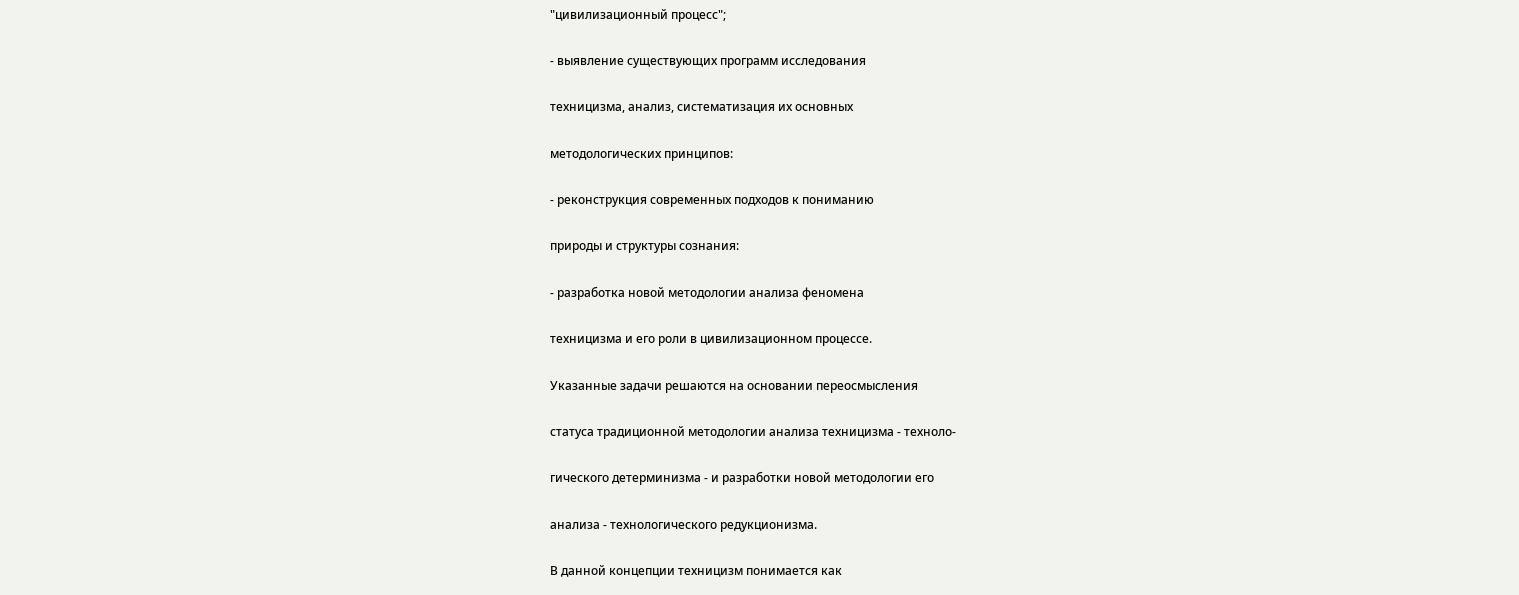"цивилизационный процесс";

- выявление существующих программ исследования

техницизма, анализ, систематизация их основных

методологических принципов:

- реконструкция современных подходов к пониманию

природы и структуры сознания:

- разработка новой методологии анализа феномена

техницизма и его роли в цивилизационном процессе.

Указанные задачи решаются на основании переосмысления

статуса традиционной методологии анализа техницизма - техноло-

гического детерминизма - и разработки новой методологии его

анализа - технологического редукционизма.

В данной концепции техницизм понимается как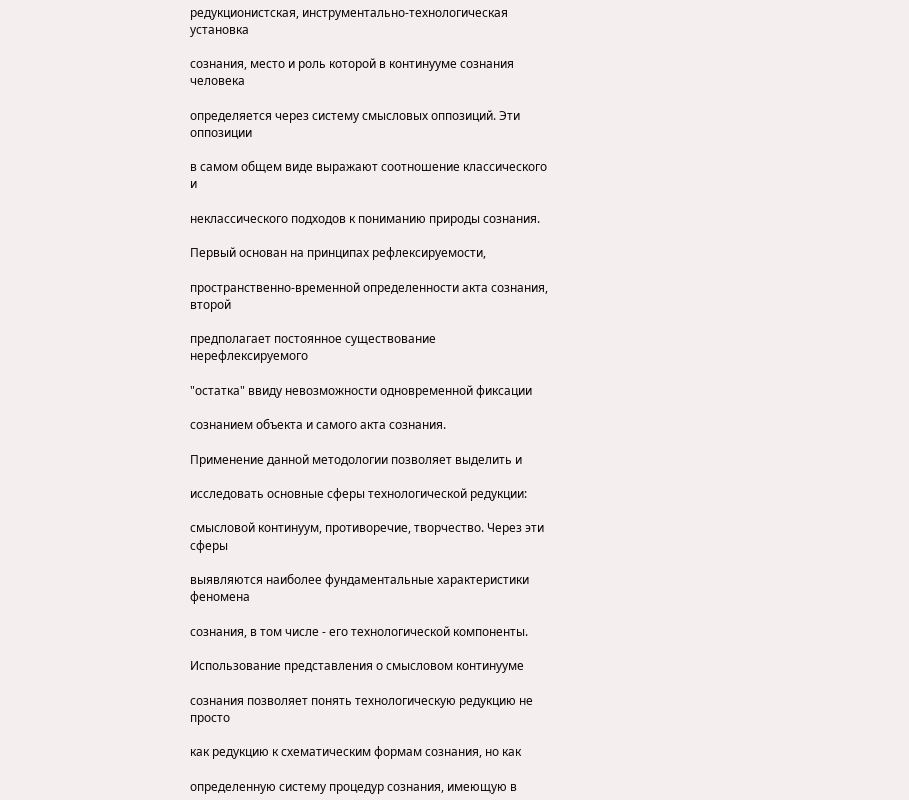редукционистская, инструментально-технологическая установка

сознания, место и роль которой в континууме сознания человека

определяется через систему смысловых оппозиций. Эти оппозиции

в самом общем виде выражают соотношение классического и

неклассического подходов к пониманию природы сознания.

Первый основан на принципах рефлексируемости,

пространственно-временной определенности акта сознания, второй

предполагает постоянное существование нерефлексируемого

"остатка" ввиду невозможности одновременной фиксации

сознанием объекта и самого акта сознания.

Применение данной методологии позволяет выделить и

исследовать основные сферы технологической редукции:

смысловой континуум, противоречие, творчество. Через эти сферы

выявляются наиболее фундаментальные характеристики феномена

сознания, в том числе - его технологической компоненты.

Использование представления о смысловом континууме

сознания позволяет понять технологическую редукцию не просто

как редукцию к схематическим формам сознания, но как

определенную систему процедур сознания, имеющую в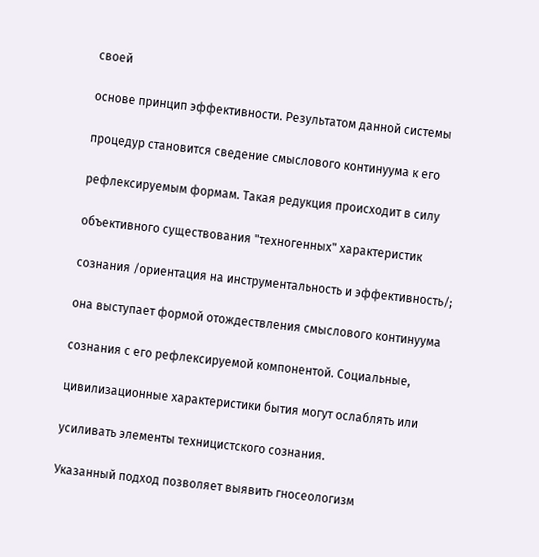своей

основе принцип эффективности. Результатом данной системы

процедур становится сведение смыслового континуума к его

рефлексируемым формам. Такая редукция происходит в силу

объективного существования "техногенных" характеристик

сознания /ориентация на инструментальность и эффективность/;

она выступает формой отождествления смыслового континуума

сознания с его рефлексируемой компонентой. Социальные,

цивилизационные характеристики бытия могут ослаблять или

усиливать элементы техницистского сознания.

Указанный подход позволяет выявить гносеологизм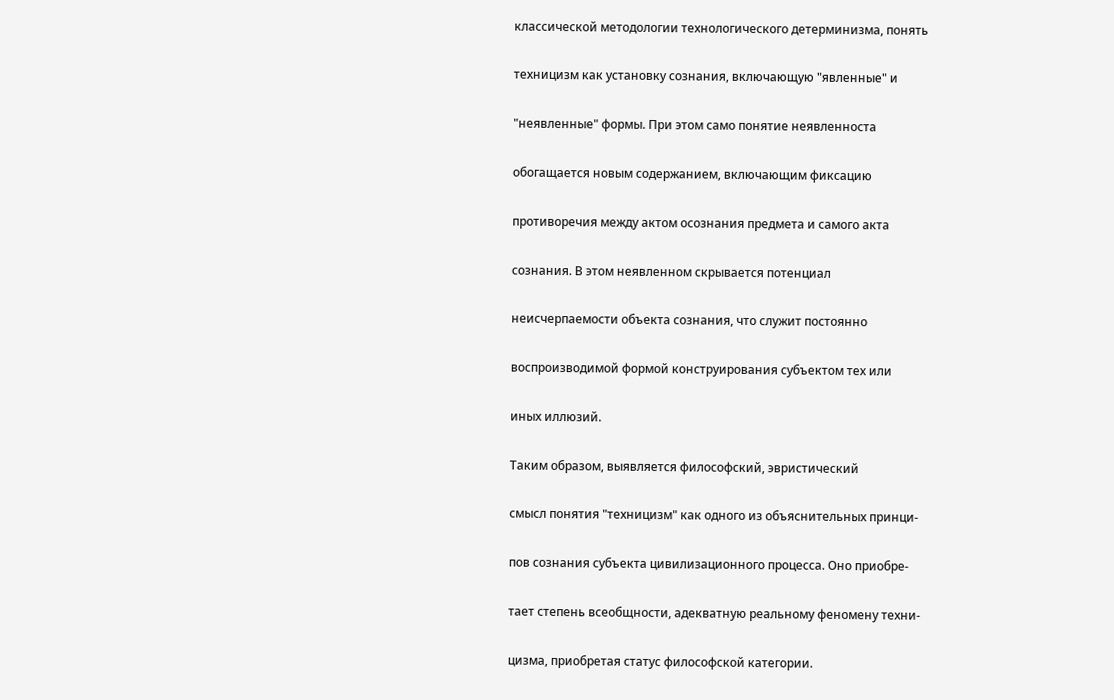классической методологии технологического детерминизма, понять

техницизм как установку сознания, включающую "явленные" и

"неявленные" формы. При этом само понятие неявленноста

обогащается новым содержанием, включающим фиксацию

противоречия между актом осознания предмета и самого акта

сознания. В этом неявленном скрывается потенциал

неисчерпаемости объекта сознания, что служит постоянно

воспроизводимой формой конструирования субъектом тех или

иных иллюзий.

Таким образом, выявляется философский, эвристический

смысл понятия "техницизм" как одного из объяснительных принци-

пов сознания субъекта цивилизационного процесса. Оно приобре-

тает степень всеобщности, адекватную реальному феномену техни-

цизма, приобретая статус философской категории.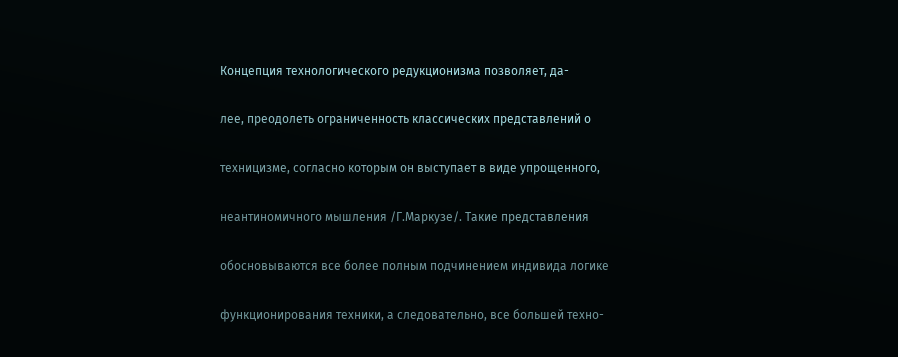Концепция технологического редукционизма позволяет, да-

лее, преодолеть ограниченность классических представлений о

техницизме, согласно которым он выступает в виде упрощенного,

неантиномичного мышления /Г.Маркузе/. Такие представления

обосновываются все более полным подчинением индивида логике

функционирования техники, а следовательно, все большей техно-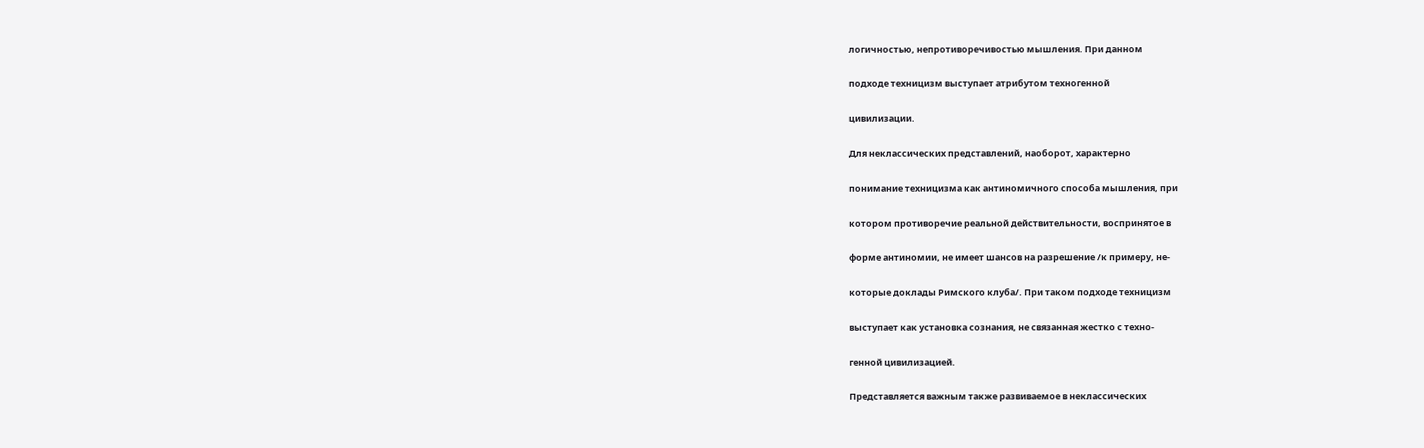логичностью, непротиворечивостью мышления. При данном

подходе техницизм выступает атрибутом техногенной

цивилизации.

Для неклассических представлений, наоборот, характерно

понимание техницизма как антиномичного способа мышления, при

котором противоречие реальной действительности, воспринятое в

форме антиномии, не имеет шансов на разрешение /к примеру, не-

которые доклады Римского клуба/. При таком подходе техницизм

выступает как установка сознания, не связанная жестко с техно-

генной цивилизацией.

Представляется важным также развиваемое в неклассических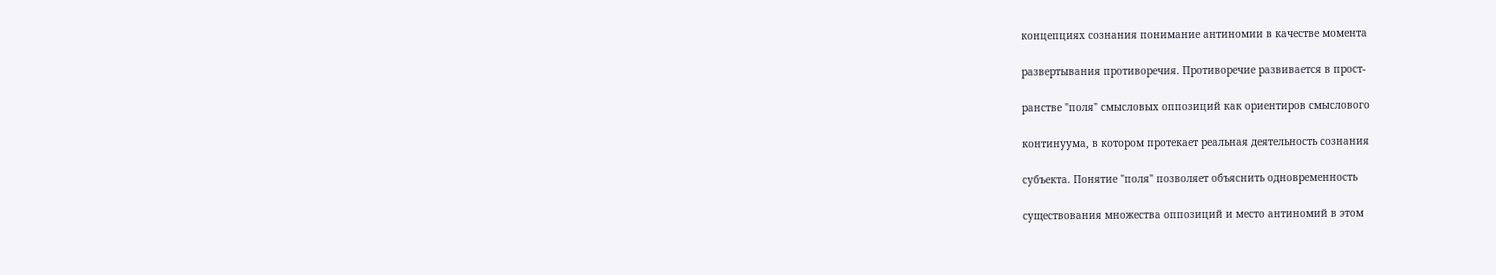концепциях сознания понимание антиномии в качестве момента

развертывания противоречия. Противоречие развивается в прост-

ранстве "поля" смысловых оппозиций как ориентиров смыслового

континуума, в котором протекает реальная деятельность сознания

субъекта. Понятие "поля" позволяет объяснить одновременность

существования множества оппозиций и место антиномий в этом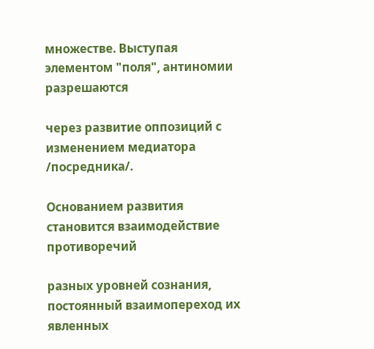множестве. Выступая элементом "поля", антиномии разрешаются

через развитие оппозиций с изменением медиатора /посредника/.

Основанием развития становится взаимодействие противоречий

разных уровней сознания, постоянный взаимопереход их явленных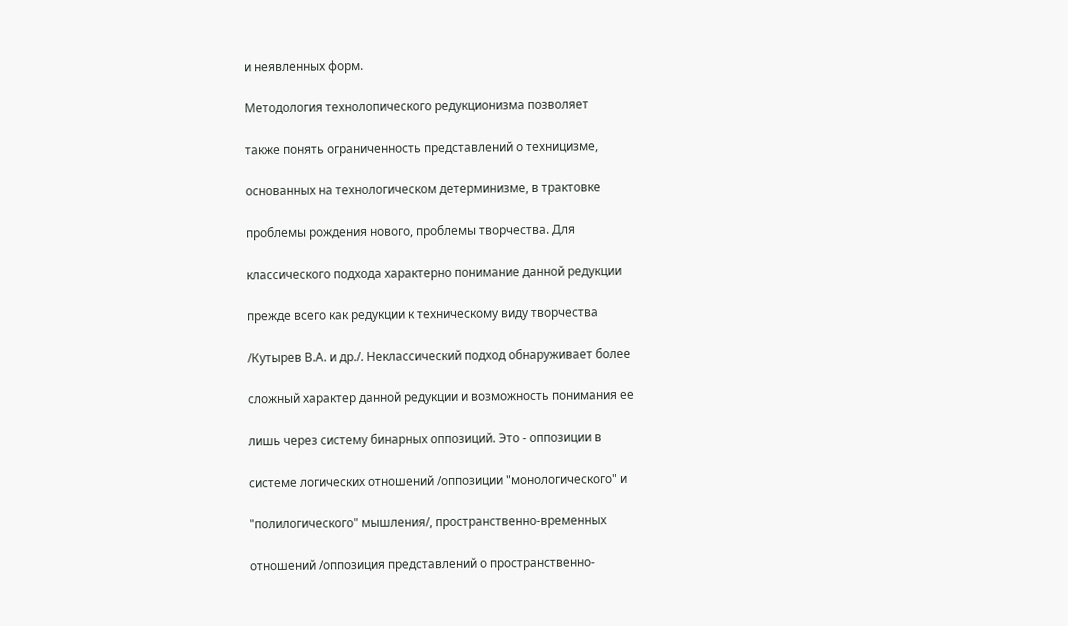и неявленных форм.

Методология технолопического редукционизма позволяет

также понять ограниченность представлений о техницизме,

основанных на технологическом детерминизме, в трактовке

проблемы рождения нового, проблемы творчества. Для

классического подхода характерно понимание данной редукции

прежде всего как редукции к техническому виду творчества

/Кутырев В.А. и др./. Неклассический подход обнаруживает более

сложный характер данной редукции и возможность понимания ее

лишь через систему бинарных оппозиций. Это - оппозиции в

системе логических отношений /оппозиции "монологического" и

"полилогического" мышления/, пространственно-временных

отношений /оппозиция представлений о пространственно-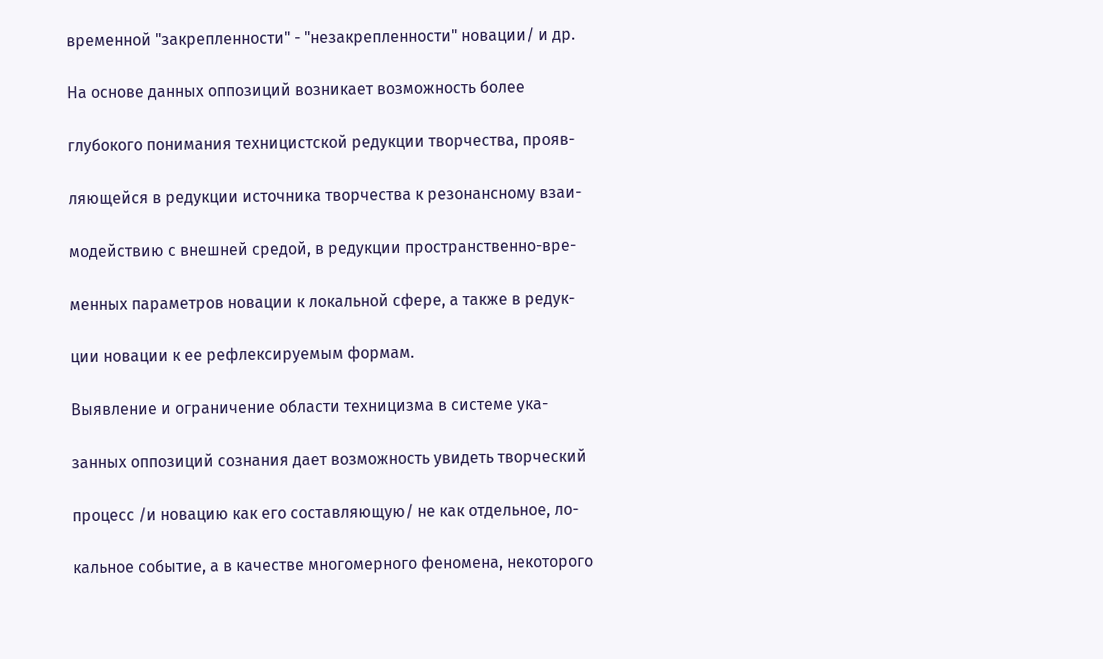временной "закрепленности" - "незакрепленности" новации/ и др.

На основе данных оппозиций возникает возможность более

глубокого понимания техницистской редукции творчества, прояв-

ляющейся в редукции источника творчества к резонансному взаи-

модействию с внешней средой, в редукции пространственно-вре-

менных параметров новации к локальной сфере, а также в редук-

ции новации к ее рефлексируемым формам.

Выявление и ограничение области техницизма в системе ука-

занных оппозиций сознания дает возможность увидеть творческий

процесс /и новацию как его составляющую/ не как отдельное, ло-

кальное событие, а в качестве многомерного феномена, некоторого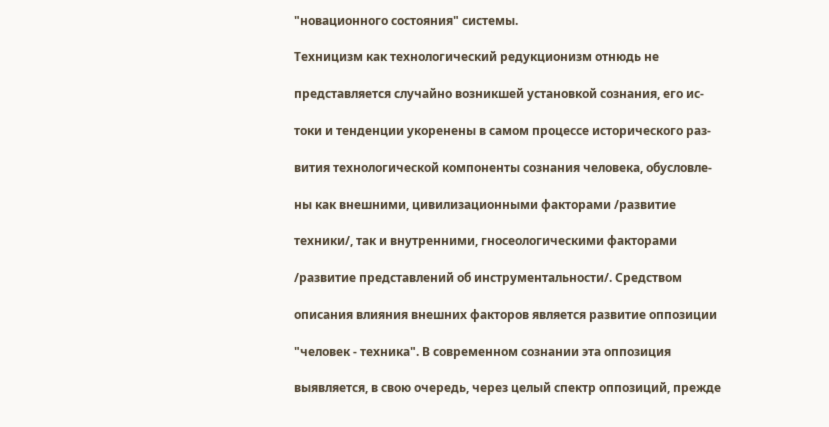"новационного состояния" системы.

Техницизм как технологический редукционизм отнюдь не

представляется случайно возникшей установкой сознания, его ис-

токи и тенденции укоренены в самом процессе исторического раз-

вития технологической компоненты сознания человека, обусловле-

ны как внешними, цивилизационными факторами /развитие

техники/, так и внутренними, гносеологическими факторами

/развитие представлений об инструментальности/. Средством

описания влияния внешних факторов является развитие оппозиции

"человек - техника". В современном сознании эта оппозиция

выявляется, в свою очередь, через целый спектр оппозиций, прежде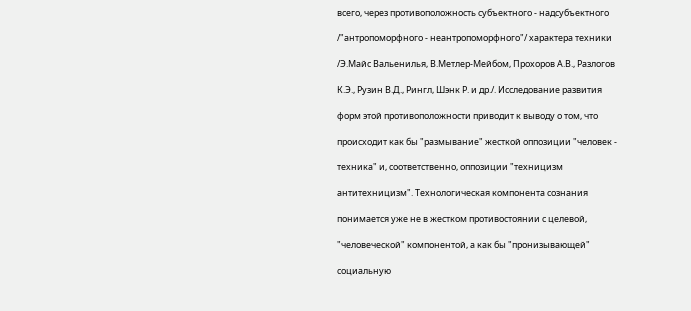всего, через противоположность субъектного - надсубъектного

/"антропоморфного - неантропоморфного"/ характера техники

/Э.Майс Вальенилья, В.Метлер-Мейбом, Прохоров А.В., Разлогов

К.Э., Рузин В.Д., Рингл, Шэнк Р. и др./. Исследование развития

форм этой противоположности приводит к выводу о том, что

происходит как бы "размывание" жесткой оппозиции "человек -

техника" и, соответственно, оппозиции "техницизм

антитехницизм". Технологическая компонента сознания

понимается уже не в жестком противостоянии с целевой,

"человеческой" компонентой, а как бы "пронизывающей"

социальную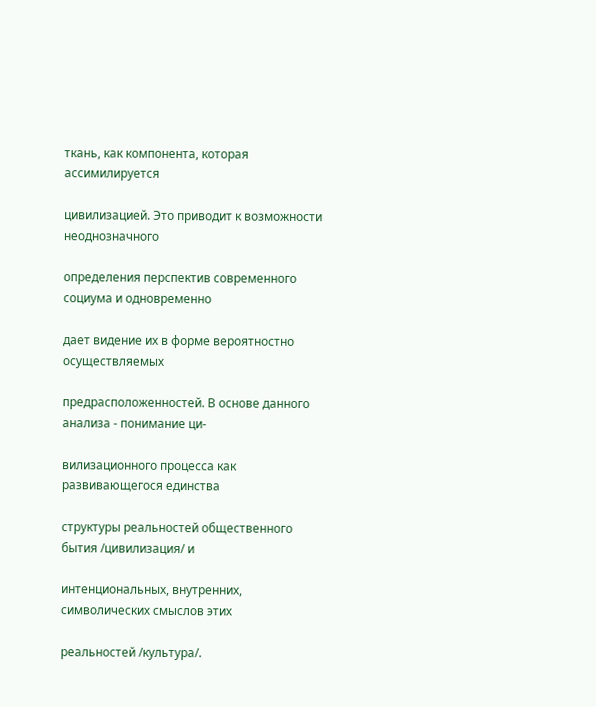ткань, как компонента, которая ассимилируется

цивилизацией. Это приводит к возможности неоднозначного

определения перспектив современного социума и одновременно

дает видение их в форме вероятностно осуществляемых

предрасположенностей. В основе данного анализа - понимание ци-

вилизационного процесса как развивающегося единства

структуры реальностей общественного бытия /цивилизация/ и

интенциональных, внутренних, символических смыслов этих

реальностей /культура/.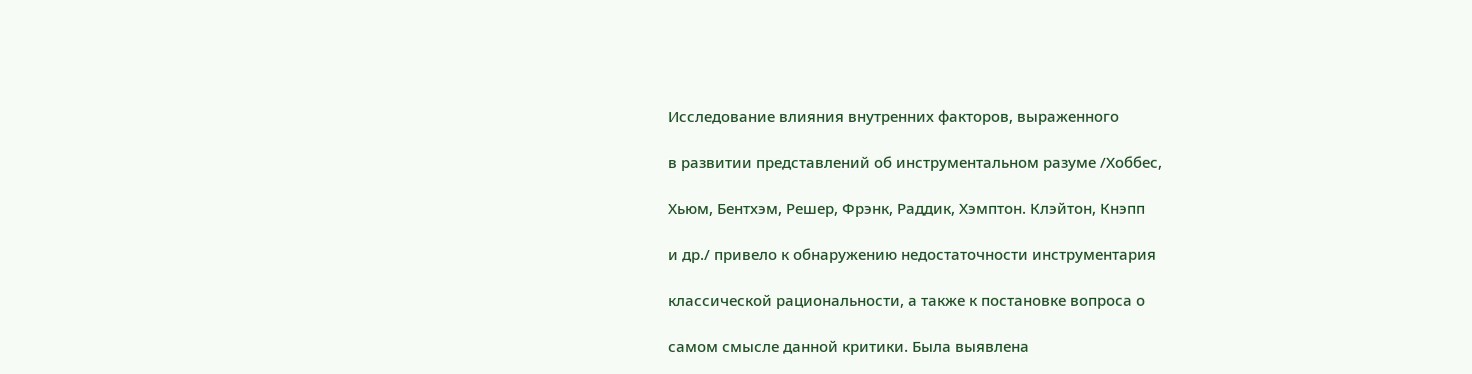Исследование влияния внутренних факторов, выраженного

в развитии представлений об инструментальном разуме /Хоббес,

Хьюм, Бентхэм, Решер, Фрэнк, Раддик, Хэмптон. Клэйтон, Кнэпп

и др./ привело к обнаружению недостаточности инструментария

классической рациональности, а также к постановке вопроса о

самом смысле данной критики. Была выявлена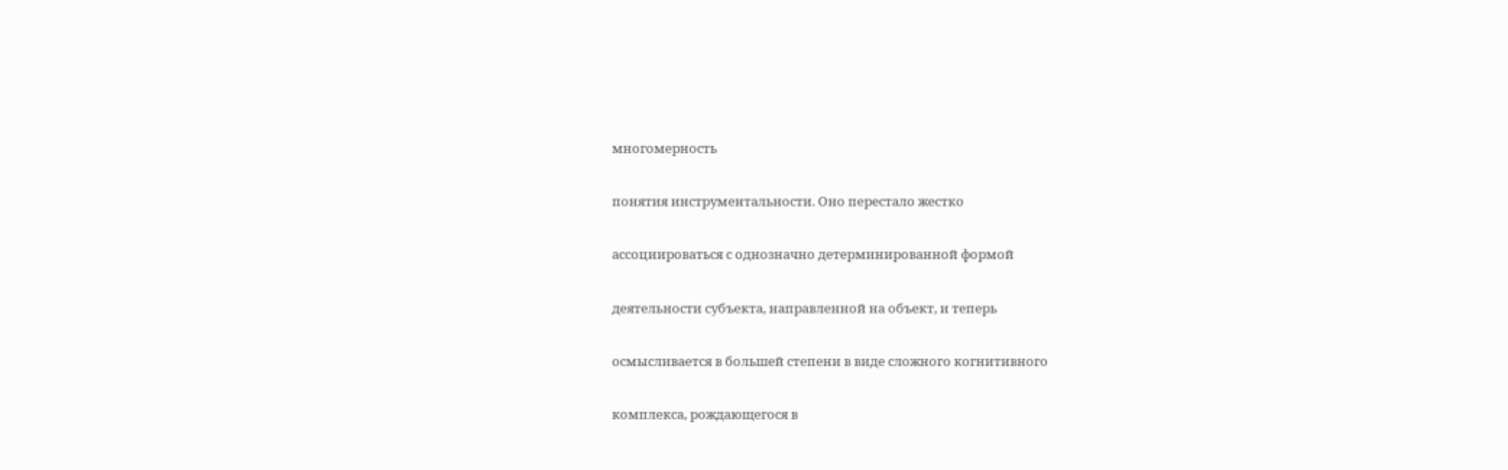многомерность

понятия инструментальности. Оно перестало жестко

ассоциироваться с однозначно детерминированной формой

деятельности субъекта, направленной на объект, и теперь

осмысливается в большей степени в виде сложного когнитивного

комплекса, рождающегося в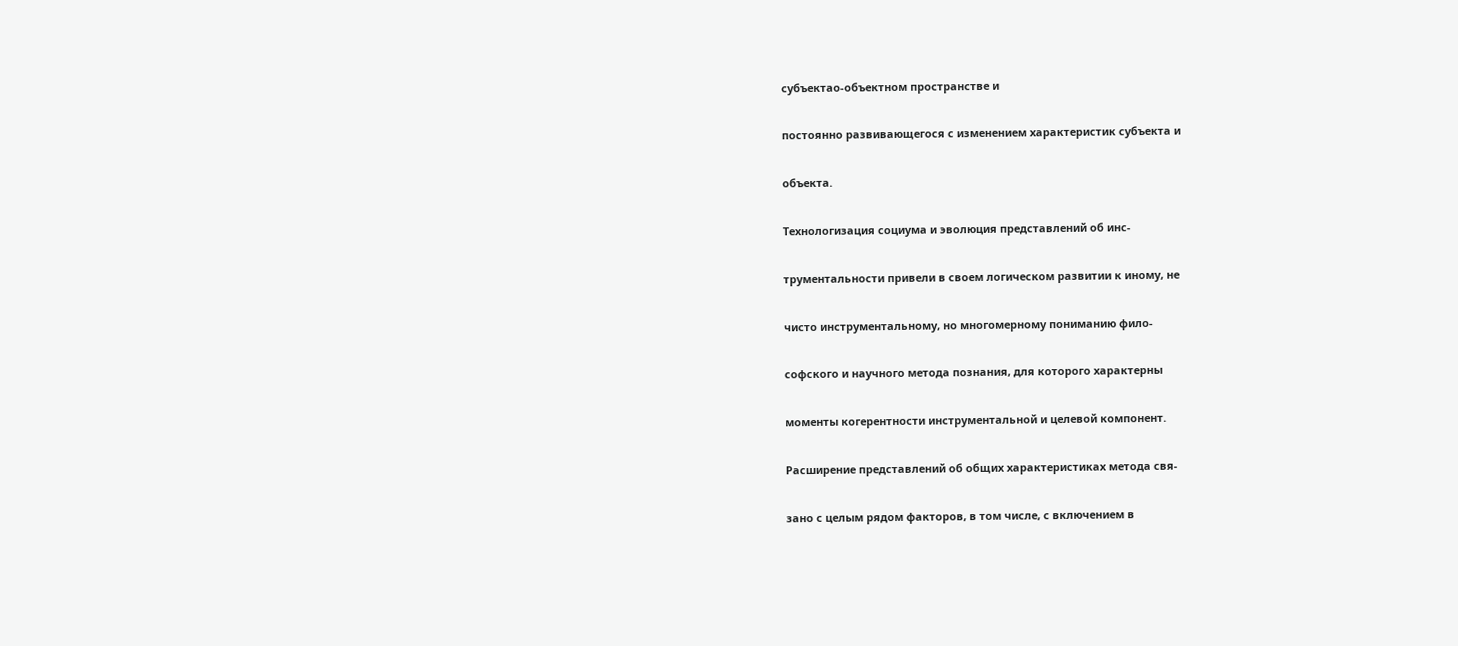субъектао-объектном пространстве и

постоянно развивающегося с изменением характеристик субъекта и

объекта.

Технологизация социума и эволюция представлений об инс-

трументальности привели в своем логическом развитии к иному, не

чисто инструментальному, но многомерному пониманию фило-

софского и научного метода познания, для которого характерны

моменты когерентности инструментальной и целевой компонент.

Расширение представлений об общих характеристиках метода свя-

зано с целым рядом факторов, в том числе, с включением в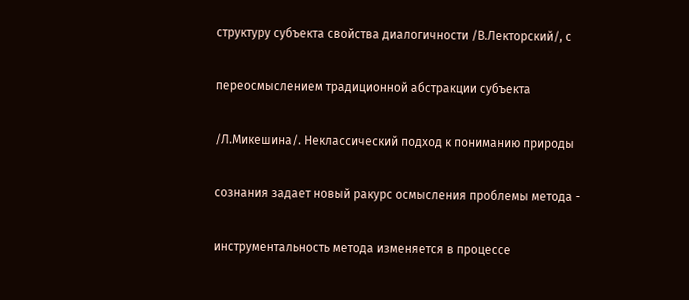структуру субъекта свойства диалогичности /В.Лекторский/, с

переосмыслением традиционной абстракции субъекта

/Л.Микешина/. Неклассический подход к пониманию природы

сознания задает новый ракурс осмысления проблемы метода -

инструментальность метода изменяется в процессе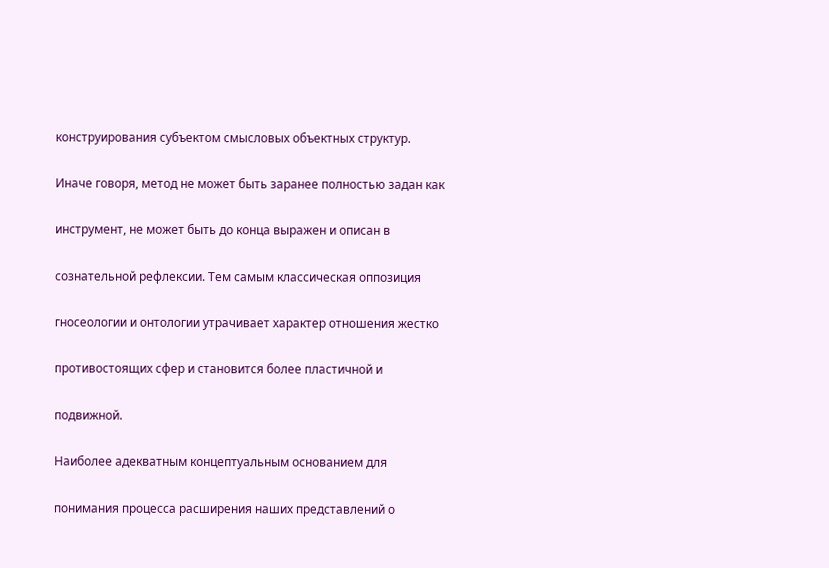конструирования субъектом смысловых объектных структур.

Иначе говоря, метод не может быть заранее полностью задан как

инструмент, не может быть до конца выражен и описан в

сознательной рефлексии. Тем самым классическая оппозиция

гносеологии и онтологии утрачивает характер отношения жестко

противостоящих сфер и становится более пластичной и

подвижной.

Наиболее адекватным концептуальным основанием для

понимания процесса расширения наших представлений о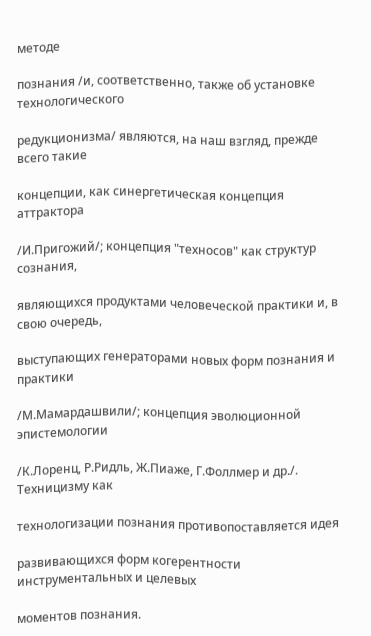методе

познания /и, соответственно, также об установке технологического

редукционизма/ являются, на наш взгляд, прежде всего такие

концепции, как синергетическая концепция аттрактора

/И.Пригожий/; концепция "техносов" как структур сознания,

являющихся продуктами человеческой практики и, в свою очередь,

выступающих генераторами новых форм познания и практики

/М.Мамардашвили/; концепция эволюционной эпистемологии

/К.Лоренц, Р.Ридль, Ж.Пиаже, Г.Фоллмер и др./. Техницизму как

технологизации познания противопоставляется идея

развивающихся форм когерентности инструментальных и целевых

моментов познания.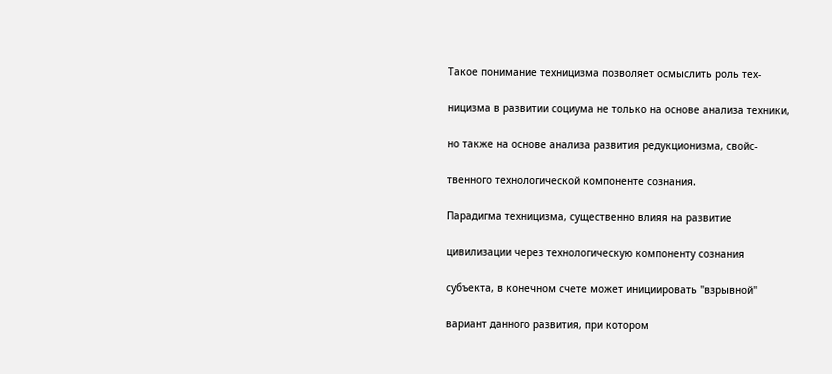Такое понимание техницизма позволяет осмыслить роль тех-

ницизма в развитии социума не только на основе анализа техники,

но также на основе анализа развития редукционизма, свойс-

твенного технологической компоненте сознания.

Парадигма техницизма, существенно влияя на развитие

цивилизации через технологическую компоненту сознания

субъекта, в конечном счете может инициировать "взрывной"

вариант данного развития, при котором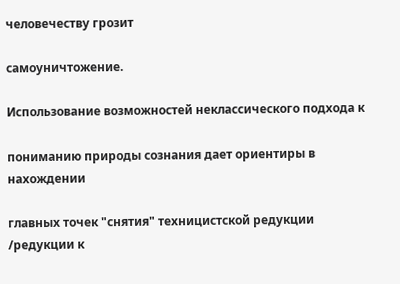человечеству грозит

самоуничтожение.

Использование возможностей неклассического подхода к

пониманию природы сознания дает ориентиры в нахождении

главных точек "снятия" техницистской редукции /редукции к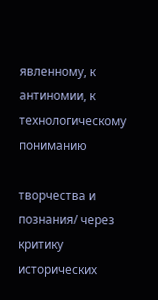явленному, к антиномии, к технологическому пониманию

творчества и познания/ через критику исторических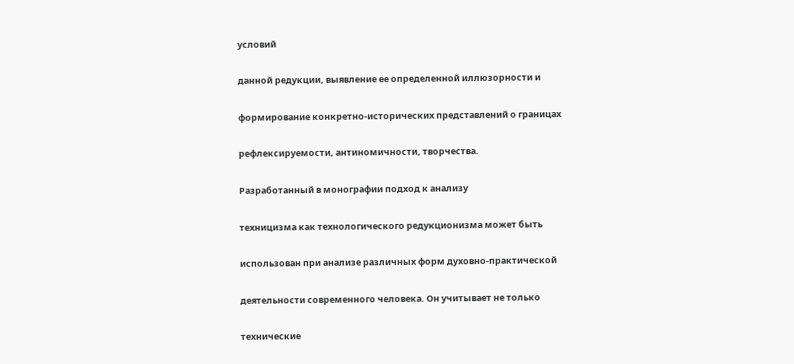условий

данной редукции, выявление ее определенной иллюзорности и

формирование конкретно-исторических представлений о границах

рефлексируемости, антиномичности, творчества.

Разработанный в монографии подход к анализу

техницизма как технологического редукционизма может быть

использован при анализе различных форм духовно-практической

деятельности современного человека. Он учитывает не только

технические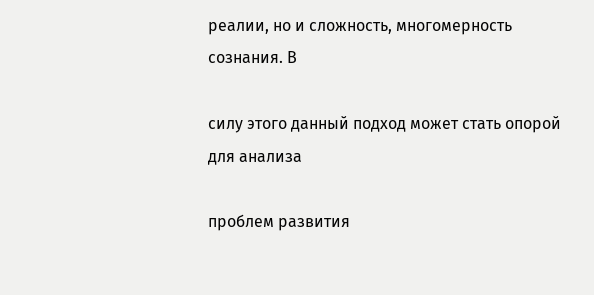реалии, но и сложность, многомерность сознания. В

силу этого данный подход может стать опорой для анализа

проблем развития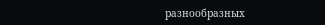разнообразных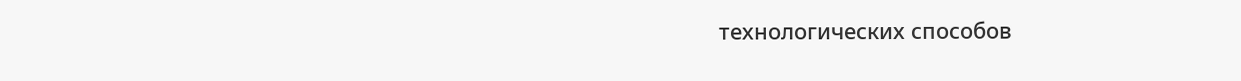технологических способов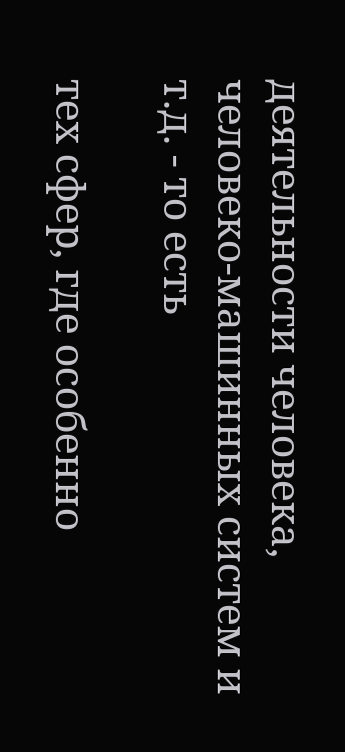деятельности человека, человеко-машинных систем и т.д. - то есть

тех сфер, где особенно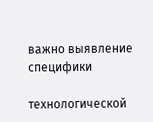важно выявление специфики

технологической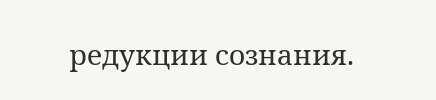редукции сознания.